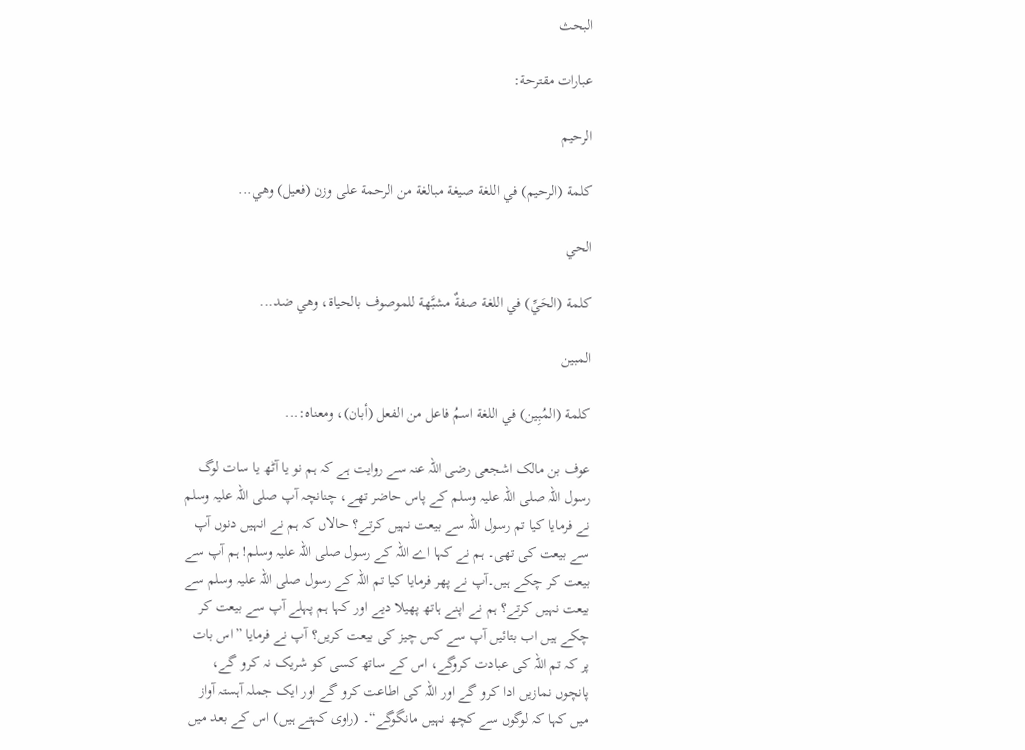البحث

عبارات مقترحة:

الرحيم

كلمة (الرحيم) في اللغة صيغة مبالغة من الرحمة على وزن (فعيل) وهي...

الحي

كلمة (الحَيِّ) في اللغة صفةٌ مشبَّهة للموصوف بالحياة، وهي ضد...

المبين

كلمة (المُبِين) في اللغة اسمُ فاعل من الفعل (أبان)، ومعناه:...

عوف بن مالک اشجعی رضی اللہ عنہ سے روایت ہے کہ ہم نو یا آٹھ یا سات لوگ رسول اللہ صلی اللہ علیہ وسلم کے پاس حاضر تھے، چنانچہ آپ صلی اللہ علیہ وسلم نے فرمایا کیا تم رسول اللہ سے بیعت نہیں کرتے؟ حالاں کہ ہم نے انہیں دنوں آپ سے بیعت کی تھی۔ ہم نے کہا اے اللہ کے رسول صلی اللہ علیہ وسلم! ہم آپ سے بیعت کر چکے ہیں۔آپ نے پھر فرمایا کیا تم اللہ کے رسول صلی اللہ علیہ وسلم سے بیعت نہیں کرتے؟ ہم نے اپنے ہاتھ پھیلا دیے اور کہا ہم پہلے آپ سے بیعت کر چکے ہیں اب بتائیں آپ سے کس چیز کی بیعت کریں؟ آپ نے فرمایا ”اس بات پر کہ تم اللہ کی عبادت کروگے، اس کے ساتھ کسی کو شریک نہ کرو گے، پانچوں نمازیں ادا کرو گے اور اللہ کی اطاعت کرو گے اور ایک جملہ آہستہ آواز میں کہا کہ لوگوں سے کچھ نہیں مانگوگے“۔ (راوی کہتے ہیں) اس کے بعد میں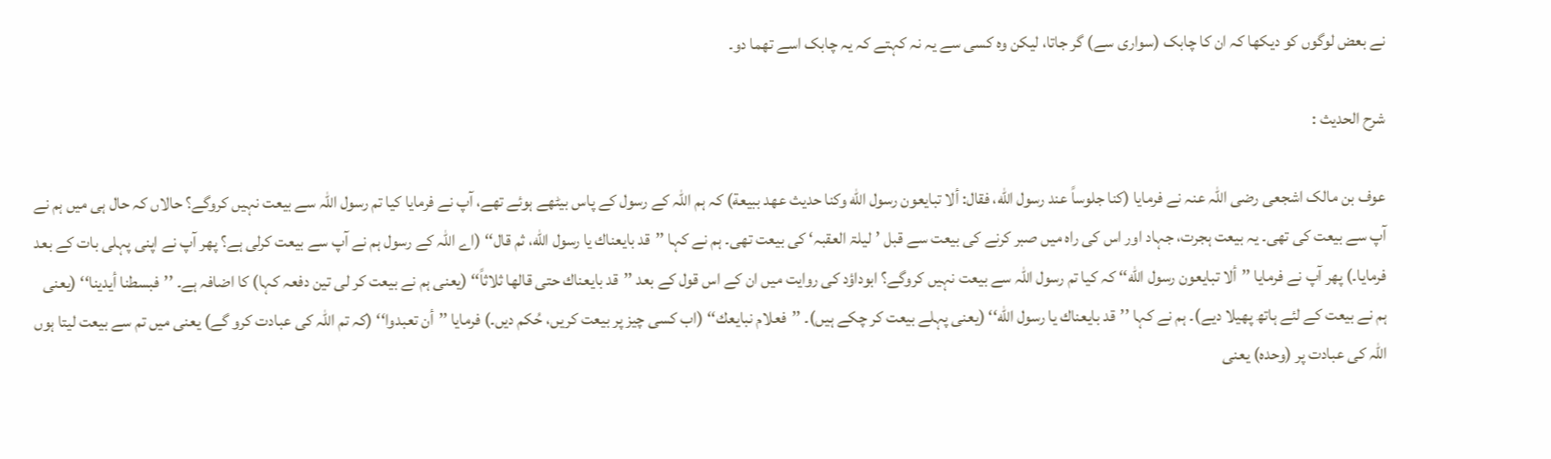نے بعض لوگوں کو دیکھا کہ ان کا چابک (سواری سے) گر جاتا، لیکن وہ کسی سے یہ نہ کہتے کہ یہ چابک اسے تھما دو۔

شرح الحديث :

عوف بن مالک اشجعی رضی اللہ عنہ نے فرمایا (كنا جلوساً عند رسول الله، فقال: ألا تبايعون رسول الله وكنا حديث عهد ببيعة) کہ ہم اللہ کے رسول کے پاس بیٹھے ہوئے تھے، آپ نے فرمایا کیا تم رسول اللہ سے بیعت نہیں کروگے؟ حالاں کہ حال ہی میں ہم نے آپ سے بیعت کی تھی۔ یہ بیعت ہجرت، جہاد اور اس کی راہ میں صبر کرنے کی بیعت سے قبل ’لیلۃ العقبہ‘ کی بیعت تھی۔ ہم نے کہا ’’قد بايعناك يا رسول الله، ثم قال‘‘ (اے اللہ کے رسول ہم نے آپ سے بیعت کرلی ہے؟ پھر آپ نے اپنی پہلی بات کے بعد فرمایا۔) پھر آپ نے فرمایا ’’ألا تبايعون رسول الله‘‘ کہ کیا تم رسول اللہ سے بیعت نہیں کروگے؟ ابوداؤد کی روایت میں ان کے اس قول کے بعد ’’قد بايعناك حتى قالها ثلاثاً‘‘ (یعنی ہم نے بیعت کر لی تین دفعہ کہا) کا اضافہ ہے۔ ’’فبسطنا أيدينا‘‘ (یعنی ہم نے بیعت کے لئے ہاتھ پھیلا دیے)۔ ہم نے کہا ’’قد بايعناك يا رسول الله‘‘ (یعنی پہلے بیعت کر چکے ہیں)۔ ’’فعلام نبايعك‘‘ (اب کسی چیز پر بیعت کریں، حُکم دیں۔) فرمایا ’’أن تعبدوا‘‘ (کہ تم اللہ کی عبادت کرو گے) یعنی میں تم سے بیعت لیتا ہوں اللہ کی عبادت پر (وحده) یعنی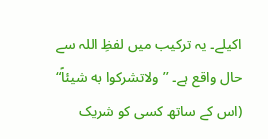اکیلے۔ یہ ترکیب میں لفظِ اللہ سے حال واقع ہے۔ ’’ولاتشركوا به شيئاً“ (اس کے ساتھ کسی کو شریک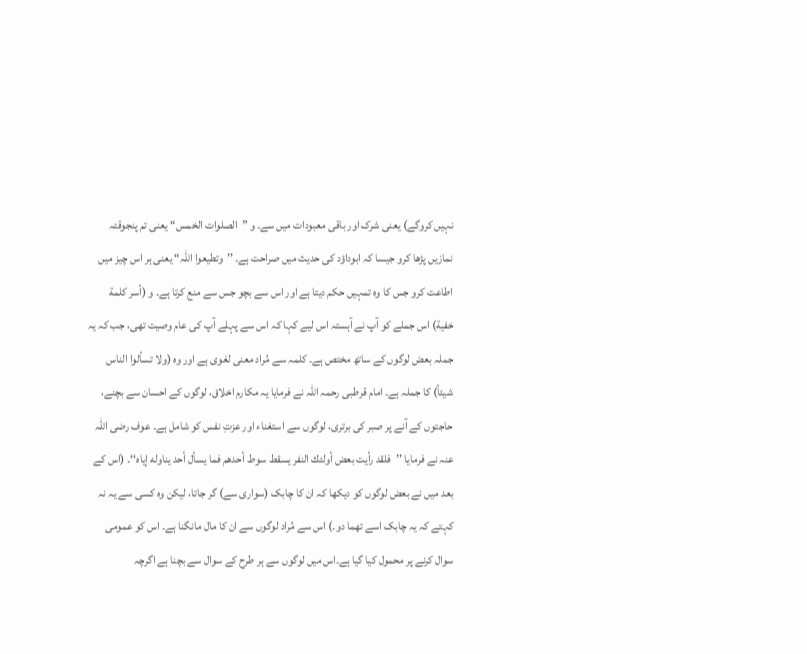نہیں کروگے) یعنی شرک اور باقی معبودات میں سے۔ و ”الصلوات الخمس“ یعنی تم پنجوقتہ نمازیں پڑھا کرو جیسا کہ ابوداؤد کی حدیث میں صراحت ہے۔ ’’وتطيعوا اللہ“ یعنی ہر اس چیز میں اطاعت کرو جس کا وہ تمہیں حکم دیتا ہے اور اس سے بچو جس سے منع کرتا ہے۔ و (أسر كلمة خفية) اس جملے کو آپ نے آہستہ اس لیے کہا کہ اس سے پہلے آپ کی عام وصیت تھی، جب کہ یہ جملہ بعض لوگوں کے ساتھ مختص ہے۔ کلمہ سے مُراد معنی لغوی ہے اور وہ (ولا تسألوا الناس شيئاً) کا جملہ ہے۔ امام قرطبی رحمہ اللہ نے فرمایا یہ مکارم اخلاق، لوگوں کے احسان سے بچنے، حاجتوں کے آنے پر صبر کی برتری، لوگوں سے استغناء اور عزتِ نفس کو شامل ہے۔ عوف رضی اللہ عنہ نے فرمایا ’’فلقد رأيت بعض أولئك النفر يسقط سوط أحدهم فما يسأل أحد يناوله إياه‘‘۔ (اس کے بعد میں نے بعض لوگوں کو دیکھا کہ ان کا چابک (سواری سے) گر جاتا، لیکن وہ کسی سے یہ نہ کہتے کہ یہ چابک اسے تھما دو۔) اس سے مُراد لوگوں سے ان کا مال مانگنا ہے۔ اس کو عمومی سوال کرنے پر محمول کیا گیا ہے۔اس میں لوگوں سے ہر طرح کے سوال سے بچنا ہے اگرچہ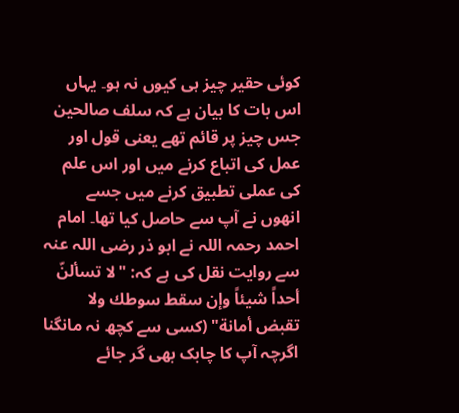کوئی حقیر چیز ہی کیوں نہ ہو۔ یہاں اس بات کا بیان ہے کہ سلف صالحین جس چیز پر قائم تھے یعنی قول اور عمل کی اتباع کرنے میں اور اس علم کی عملی تطبیق کرنے میں جسے انھوں نے آپ سے حاصل کیا تھا۔ امام احمد رحمہ اللہ نے ابو ذر رضی اللہ عنہ سے روایت نقل کی ہے کہ: "لا تسألنّ أحداً شيئاً وإن سقط سوطك ولا تقبض أمانة" (کسی سے کچھ نہ مانگنا اگرچہ آپ کا چابک بھی گر جائے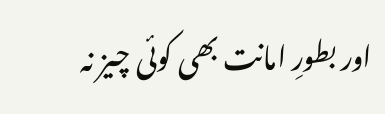اور بطورِ امانت بھی کوئی چیز نہ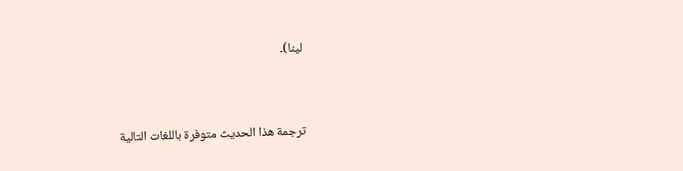لینا)۔


ترجمة هذا الحديث متوفرة باللغات التالية